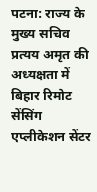पटना: राज्य के मुख्य सचिव प्रत्यय अमृत की अध्यक्षता में बिहार रिमोट सेंसिंग एप्लीकेशन सेंटर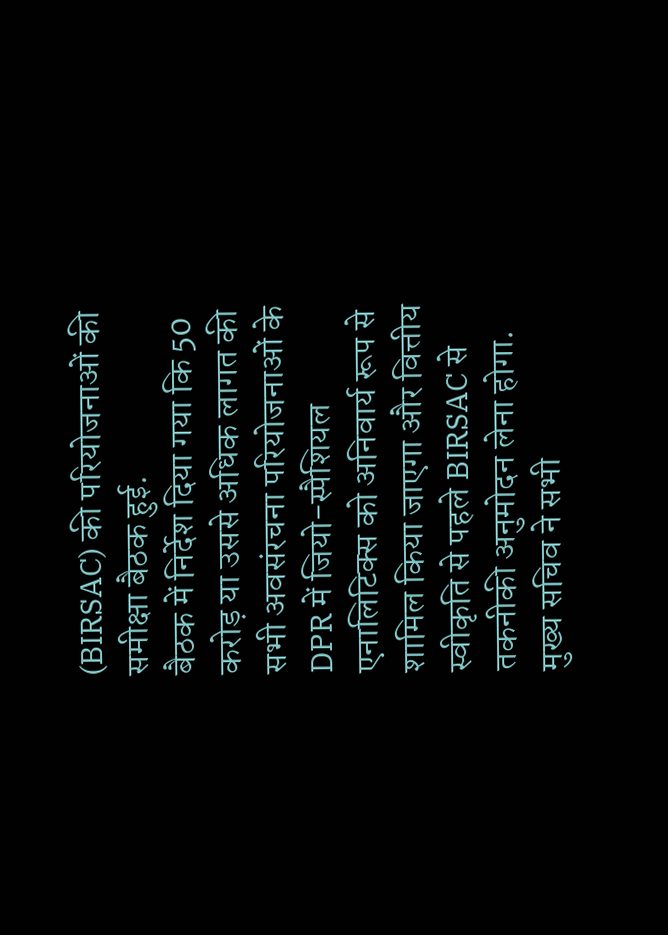(BIRSAC) की परियोजनाओं की समीक्षा बैठक हुई.
बैठक में निर्देश दिया गया कि 50 करोड़ या उससे अधिक लागत की सभी अवसंरचना परियोजनाओं के DPR में जियो-स्पैशियल एनालिटिक्स को अनिवार्य रूप से शामिल किया जाएगा और वित्तीय स्वीकृति से पहले BIRSAC से तकनीकी अनुमोदन लेना होगा.
मुख्य सचिव ने सभी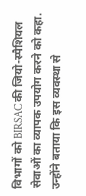विभागों को BIRSAC की जियो-स्पैशियल सेवाओं का व्यापक उपयोग करने को कहा.
उन्होंने बताया कि इस व्यवस्था से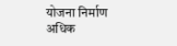योजना निर्माण अधिक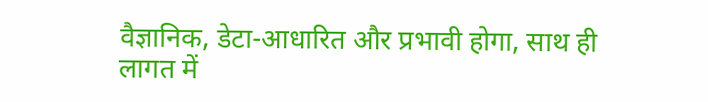वैज्ञानिक, डेटा-आधारित और प्रभावी होगा, साथ ही लागत में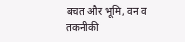बचत और भूमि, वन व तकनीकी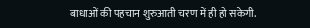बाधाओं की पहचान शुरुआती चरण में ही हो सकेगी.